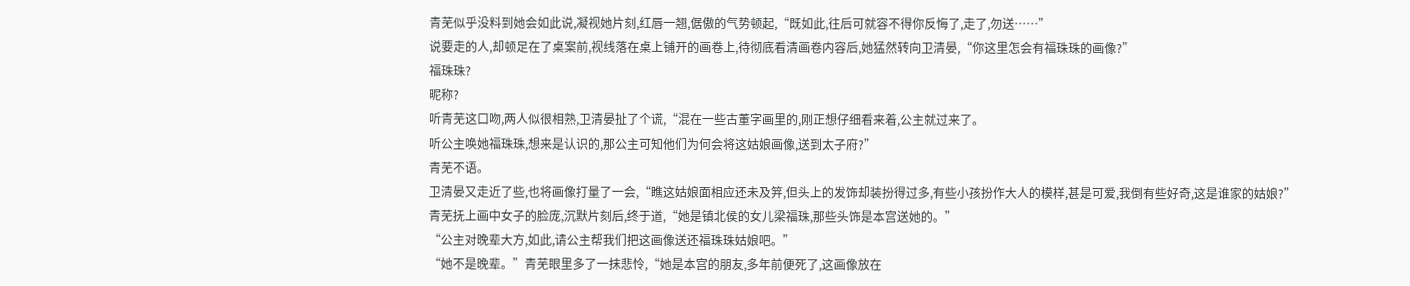青芜似乎没料到她会如此说,凝视她片刻,红唇一翘,倨傲的气势顿起,“既如此,往后可就容不得你反悔了,走了,勿送……”
说要走的人,却顿足在了桌案前,视线落在桌上铺开的画卷上,待彻底看清画卷内容后,她猛然转向卫清晏,“你这里怎会有福珠珠的画像?”
福珠珠?
昵称?
听青芜这口吻,两人似很相熟,卫清晏扯了个谎,“混在一些古董字画里的,刚正想仔细看来着,公主就过来了。
听公主唤她福珠珠,想来是认识的,那公主可知他们为何会将这姑娘画像,送到太子府?”
青芜不语。
卫清晏又走近了些,也将画像打量了一会,“瞧这姑娘面相应还未及笄,但头上的发饰却装扮得过多,有些小孩扮作大人的模样,甚是可爱,我倒有些好奇,这是谁家的姑娘?”
青芜抚上画中女子的脸庞,沉默片刻后,终于道,“她是镇北侯的女儿梁福珠,那些头饰是本宫送她的。”
“公主对晚辈大方,如此,请公主帮我们把这画像送还福珠珠姑娘吧。”
“她不是晚辈。”青芜眼里多了一抹悲怜,“她是本宫的朋友,多年前便死了,这画像放在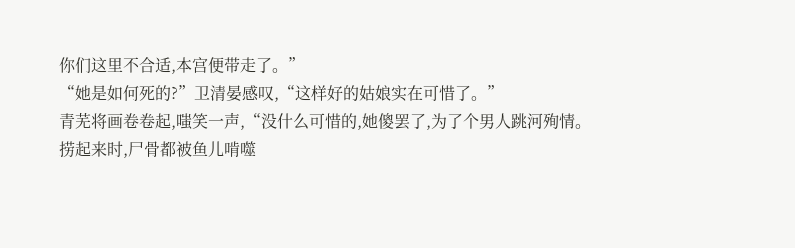你们这里不合适,本宫便带走了。”
“她是如何死的?”卫清晏感叹,“这样好的姑娘实在可惜了。”
青芜将画卷卷起,嗤笑一声,“没什么可惜的,她傻罢了,为了个男人跳河殉情。
捞起来时,尸骨都被鱼儿啃噬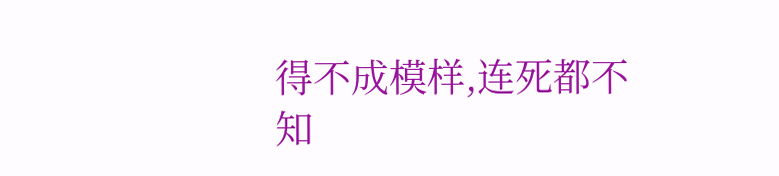得不成模样,连死都不知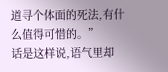道寻个体面的死法,有什么值得可惜的。”
话是这样说,语气里却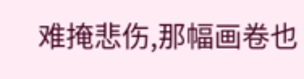难掩悲伤,那幅画卷也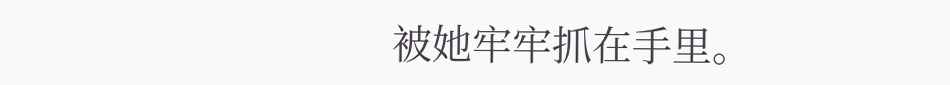被她牢牢抓在手里。